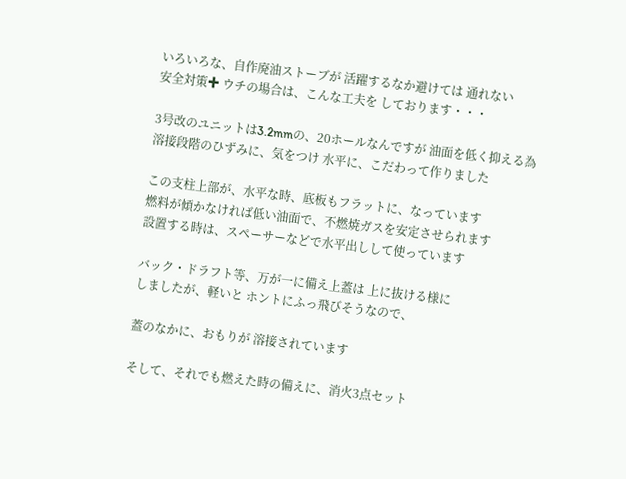いろいろな、自作廃油ストーブが 活躍するなか避けては 通れない
安全対策✚ ウチの場合は、こんな工夫を しております・・・

3号改のユニットは3.2mmの、20ホールなんですが 油面を低く抑える為
溶接段階のひずみに、気をつけ 水平に、こだわって作りました

この支柱上部が、水平な時、底板もフラットに、なっています
燃料が傾かなければ低い油面で、不燃焼ガスを安定させられます
設置する時は、スペーサーなどで水平出しして使っています

バック・ドラフト等、万が一に備え上蓋は 上に抜ける様に
しましたが、軽いと ホントにふっ飛びそうなので、

蓋のなかに、おもりが 溶接されています

そして、それでも燃えた時の備えに、消火3点セット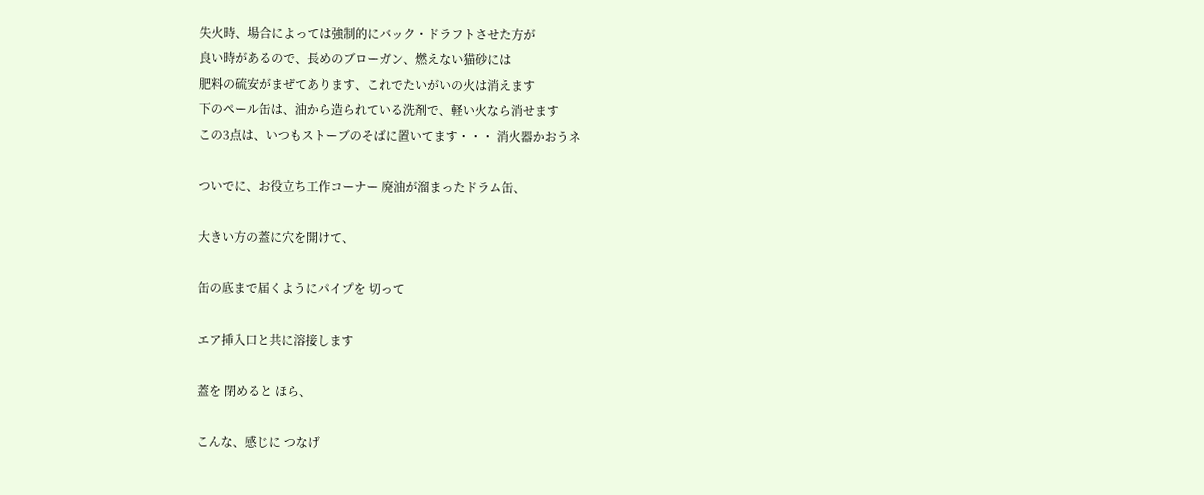失火時、場合によっては強制的にバック・ドラフトさせた方が
良い時があるので、長めのブローガン、燃えない猫砂には
肥料の硫安がまぜてあります、これでたいがいの火は消えます
下のペール缶は、油から造られている洗剤で、軽い火なら消せます
この3点は、いつもストーブのそばに置いてます・・・ 消火器かおうネ

ついでに、お役立ち工作コーナー 廃油が溜まったドラム缶、

大きい方の蓋に穴を開けて、

缶の底まで届くようにパイプを 切って

エア挿入口と共に溶接します

蓋を 閉めると ほら、

こんな、感じに つなげ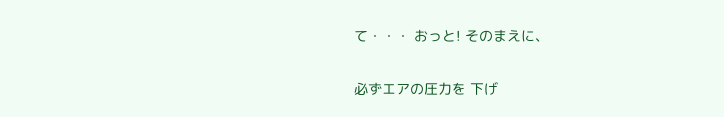て・・・ おっと! そのまえに、

必ずエアの圧力を 下げ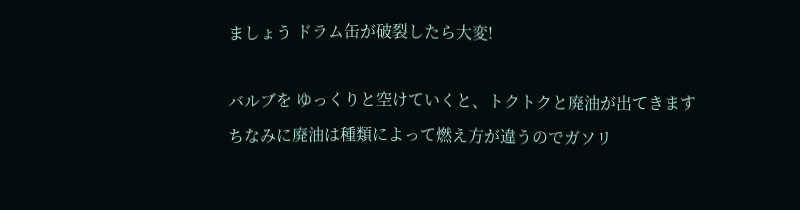ましょう ドラム缶が破裂したら大変!

バルブを ゆっくりと空けていくと、トクトクと廃油が出てきます
ちなみに廃油は種類によって燃え方が違うのでガソリ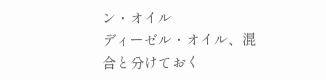ン・オイル
ディーゼル・オイル、混合と分けておく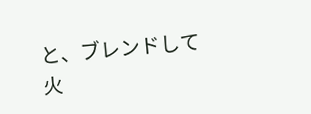と、ブレンドして火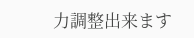力調整出来ます